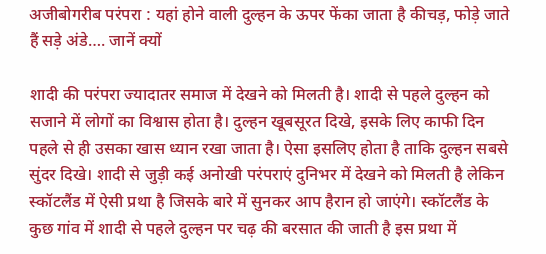अजीबोगरीब परंपरा : यहां होने वाली दुल्हन के ऊपर फेंका जाता है कीचड़, फोड़े जाते हैं सड़े अंडे…. जानें क्यों

शादी की परंपरा ज्यादातर समाज में देखने को मिलती है। शादी से पहले दुल्हन को सजाने में लोगों का विश्वास होता है। दुल्हन खूबसूरत दिखे, इसके लिए काफी दिन पहले से ही उसका खास ध्यान रखा जाता है। ऐसा इसलिए होता है ताकि दुल्हन सबसे सुंदर दिखे। शादी से जुड़ी कई अनोखी परंपराएं दुनिभर में देखने को मिलती है लेकिन स्कॉटलैंड में ऐसी प्रथा है जिसके बारे में सुनकर आप हैरान हो जाएंगे। स्कॉटलैंड के कुछ गांव में शादी से पहले दुल्हन पर चढ़ की बरसात की जाती है इस प्रथा में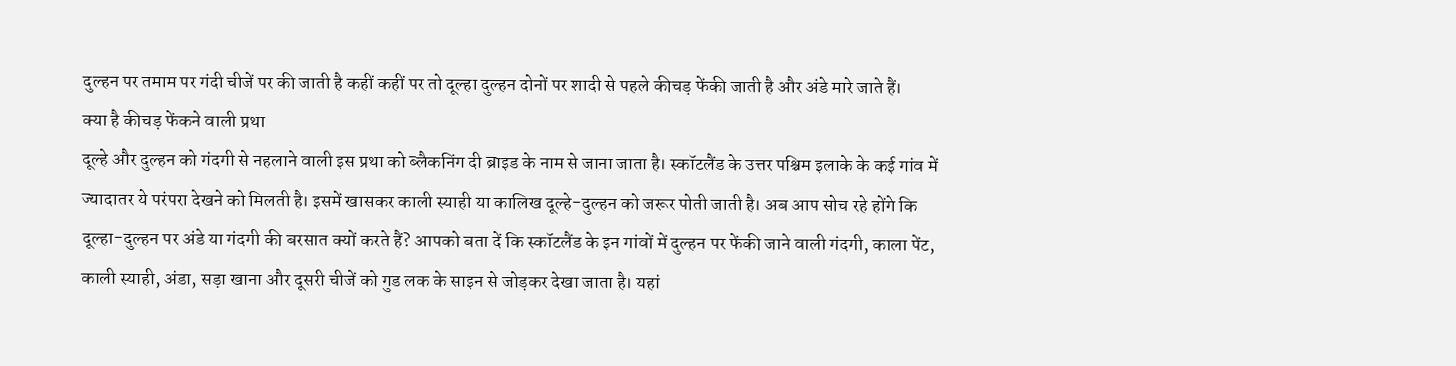दुल्हन पर तमाम पर गंदी चीजें पर की जाती है कहीं कहीं पर तो दूल्हा दुल्हन दोनों पर शादी से पहले कीचड़ फेंकी जाती है और अंडे मारे जाते हैं।
क्या है कीचड़ फेंकने वाली प्रथा
दूल्हे और दुल्हन को गंदगी से नहलाने वाली इस प्रथा को ब्लैकनिंग दी ब्राइड के नाम से जाना जाता है। स्कॉटलैंड के उत्तर पश्चिम इलाके के कई गांव में ज्यादातर ये परंपरा देखने को मिलती है। इसमें खासकर काली स्याही या कालिख दूल्हे-दुल्हन को जरूर पोती जाती है। अब आप सोच रहे होंगे कि दूल्हा-दुल्हन पर अंडे या गंदगी की बरसात क्यों करते हैं? आपको बता दें कि स्कॉटलैंड के इन गांवों में दुल्हन पर फेंकी जाने वाली गंदगी, काला पेंट, काली स्याही, अंडा, सड़ा खाना और दूसरी चीजें को गुड लक के साइन से जोड़कर देखा जाता है। यहां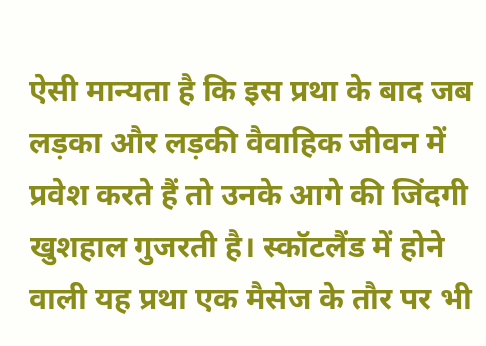ऐसी मान्यता है कि इस प्रथा के बाद जब लड़का और लड़की वैवाहिक जीवन में प्रवेश करते हैं तो उनके आगे की जिंदगी खुशहाल गुजरती है। स्कॉटलैंड में होने वाली यह प्रथा एक मैसेज के तौर पर भी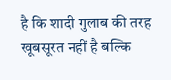है कि शादी गुलाब की तरह खूबसूरत नहीं है बल्कि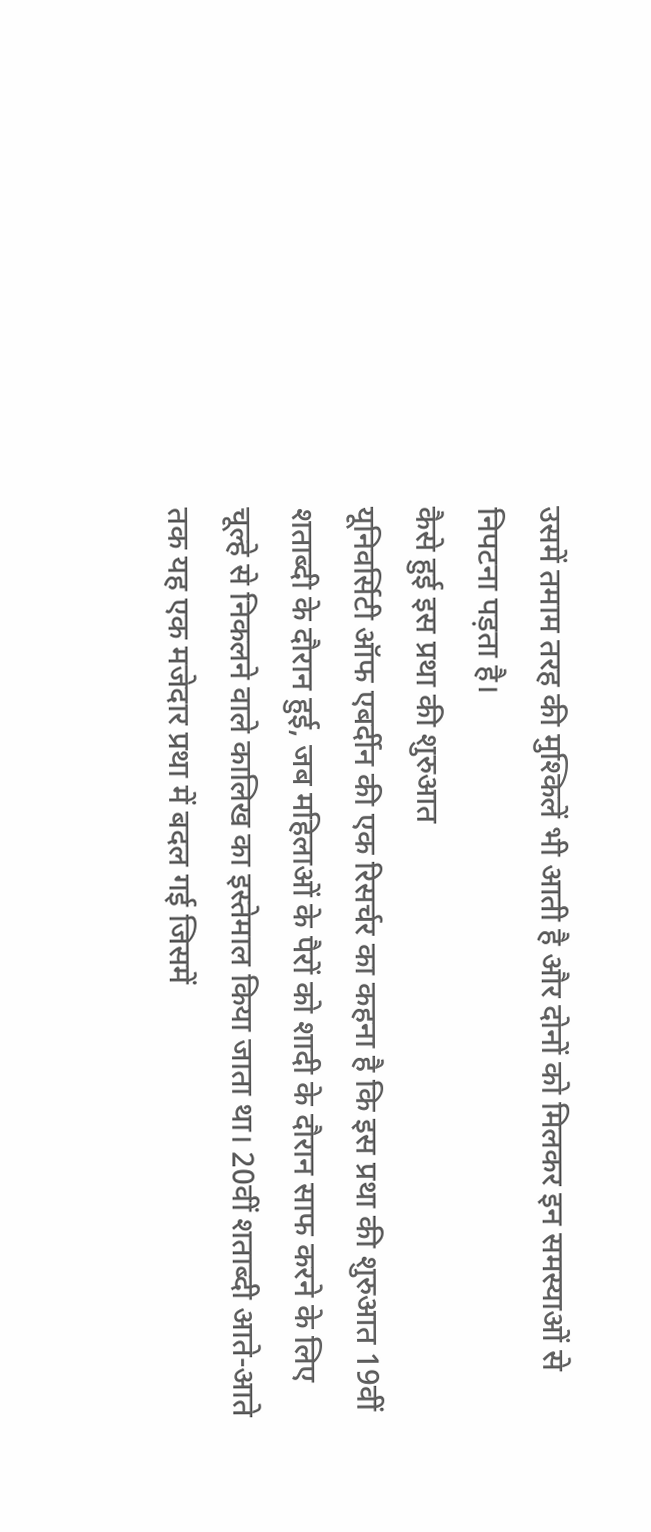उसमें तमाम तरह की मुश्किलें भी आती है और दोनों को मिलकर इन समस्याओं से निपटना पड़ता है।
कैसे हुई इस प्रथा की शुरुआत
यूनिवर्सिटी ऑफ एबर्दीन की एक रिसर्चर का कहना है कि इस प्रथा की शुरुआत 19वीं शताब्दी के दौरान हुई, जब महिलाओं के पैरों को शादी के दौरान साफ करने के लिए चूल्हे से निकलने वाले कालिख का इस्तेमाल किया जाता था। 20वीं शताब्दी आते-आते तक यह एक मजेदार प्रथा में बदल गई जिसमें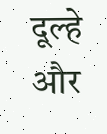दूल्हे और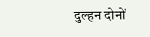दुल्हन दोनों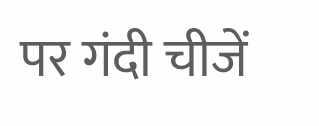पर गंदी चीजें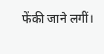फेंकी जाने लगीं।